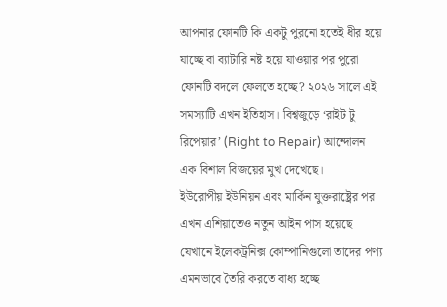আপনার ফোনটি কি একটু পুরনো হতেই ধীর হয়ে যাচ্ছে বা ব্যাটারি নষ্ট হয়ে যাওয়ার পর পুরো ফোনটি বদলে ফেলতে হচ্ছে? ২০২৬ সালে এই সমস্যাটি এখন ইতিহাস। বিশ্বজুড়ে ‘রাইট টু রিপেয়ার’ (Right to Repair) আন্দোলন এক বিশাল বিজয়ের মুখ দেখেছে।
ইউরোপীয় ইউনিয়ন এবং মার্কিন যুক্তরাষ্ট্রের পর এখন এশিয়াতেও নতুন আইন পাস হয়েছে যেখানে ইলেকট্রনিক্স কোম্পানিগুলো তাদের পণ্য এমনভাবে তৈরি করতে বাধ্য হচ্ছে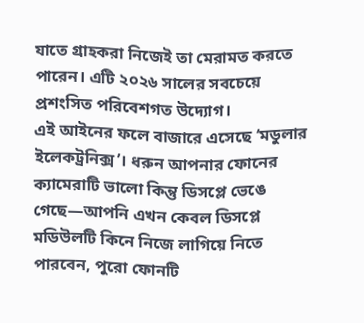যাতে গ্রাহকরা নিজেই তা মেরামত করতে পারেন। এটি ২০২৬ সালের সবচেয়ে প্রশংসিত পরিবেশগত উদ্যোগ।
এই আইনের ফলে বাজারে এসেছে ‘মডুলার ইলেকট্রনিক্স’। ধরুন আপনার ফোনের ক্যামেরাটি ভালো কিন্তু ডিসপ্লে ভেঙে গেছে—আপনি এখন কেবল ডিসপ্লে মডিউলটি কিনে নিজে লাগিয়ে নিতে পারবেন, পুরো ফোনটি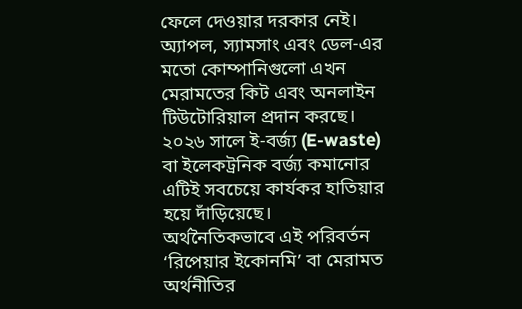ফেলে দেওয়ার দরকার নেই।
অ্যাপল, স্যামসাং এবং ডেল-এর মতো কোম্পানিগুলো এখন মেরামতের কিট এবং অনলাইন টিউটোরিয়াল প্রদান করছে। ২০২৬ সালে ই-বর্জ্য (E-waste) বা ইলেকট্রনিক বর্জ্য কমানোর এটিই সবচেয়ে কার্যকর হাতিয়ার হয়ে দাঁড়িয়েছে।
অর্থনৈতিকভাবে এই পরিবর্তন ‘রিপেয়ার ইকোনমি’ বা মেরামত অর্থনীতির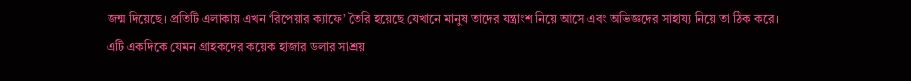জন্ম দিয়েছে। প্রতিটি এলাকায় এখন ‘রিপেয়ার ক্যাফে’ তৈরি হয়েছে যেখানে মানুষ তাদের যন্ত্রাংশ নিয়ে আসে এবং অভিজ্ঞদের সাহায্য নিয়ে তা ঠিক করে।
এটি একদিকে যেমন গ্রাহকদের কয়েক হাজার ডলার সাশ্রয়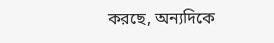করছে, অন্যদিকে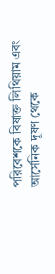পরিবেশকে বিষাক্ত লিথিয়াম এবং আর্সেনিক দূষণ থেকে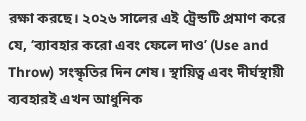রক্ষা করছে। ২০২৬ সালের এই ট্রেন্ডটি প্রমাণ করে যে, ‘ব্যাবহার করো এবং ফেলে দাও’ (Use and Throw) সংস্কৃতির দিন শেষ। স্থায়িত্ব এবং দীর্ঘস্থায়ী ব্যবহারই এখন আধুনিক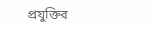প্রযুক্তির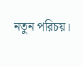নতুন পরিচয়।